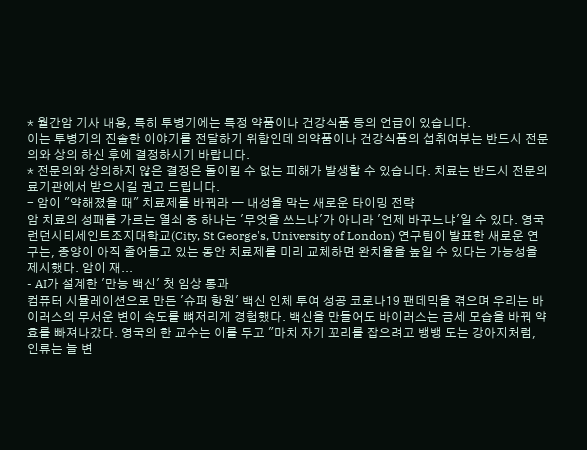* 월간암 기사 내용, 특히 투병기에는 특정 약품이나 건강식품 등의 언급이 있습니다.
이는 투병기의 진솔한 이야기를 전달하기 위함인데 의약품이나 건강식품의 섭취여부는 반드시 전문의와 상의 하신 후에 결정하시기 바랍니다.
* 전문의와 상의하지 않은 결정은 돌이킬 수 없는 피해가 발생할 수 있습니다. 치료는 반드시 전문의료기관에서 받으시길 권고 드립니다.
- 암이 "약해졌을 때" 치료제를 바꿔라 — 내성을 막는 새로운 타이밍 전략
암 치료의 성패를 가르는 열쇠 중 하나는 '무엇을 쓰느냐'가 아니라 '언제 바꾸느냐'일 수 있다. 영국 런던시티세인트조지대학교(City, St George's, University of London) 연구팀이 발표한 새로운 연구는, 종양이 아직 줄어들고 있는 동안 치료제를 미리 교체하면 완치율을 높일 수 있다는 가능성을 제시했다. 암이 재...
- AI가 설계한 '만능 백신' 첫 임상 통과
컴퓨터 시뮬레이션으로 만든 '슈퍼 항원' 백신 인체 투여 성공 코로나19 팬데믹을 겪으며 우리는 바이러스의 무서운 변이 속도를 뼈저리게 경험했다. 백신을 만들어도 바이러스는 금세 모습을 바꿔 약효를 빠져나갔다. 영국의 한 교수는 이를 두고 "마치 자기 꼬리를 잡으려고 뱅뱅 도는 강아지처럼, 인류는 늘 변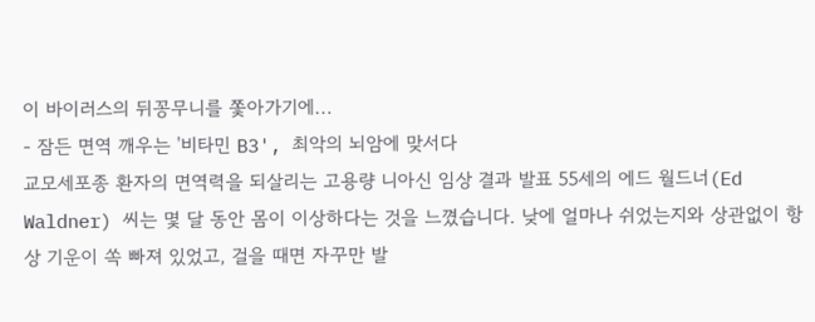이 바이러스의 뒤꽁무니를 쫓아가기에...
- 잠든 면역 깨우는 '비타민 B3', 최악의 뇌암에 맞서다
교모세포종 환자의 면역력을 되살리는 고용량 니아신 임상 결과 발표 55세의 에드 월드너(Ed Waldner) 씨는 몇 달 동안 몸이 이상하다는 것을 느꼈습니다. 낮에 얼마나 쉬었는지와 상관없이 항상 기운이 쏙 빠져 있었고, 걸을 때면 자꾸만 발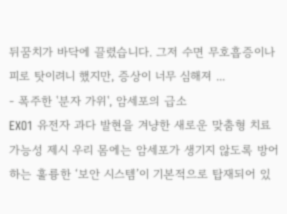뒤꿈치가 바닥에 끌렸습니다. 그저 수면 무호흡증이나 피로 탓이려니 했지만, 증상이 너무 심해져 ...
- 폭주한 '분자 가위', 암세포의 급소
EXO1 유전자 과다 발현을 겨냥한 새로운 맞춤형 치료 가능성 제시 우리 몸에는 암세포가 생기지 않도록 방어하는 훌륭한 ‘보안 시스템’이 기본적으로 탑재되어 있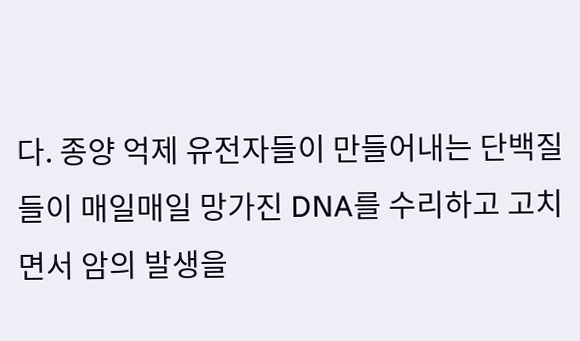다. 종양 억제 유전자들이 만들어내는 단백질들이 매일매일 망가진 DNA를 수리하고 고치면서 암의 발생을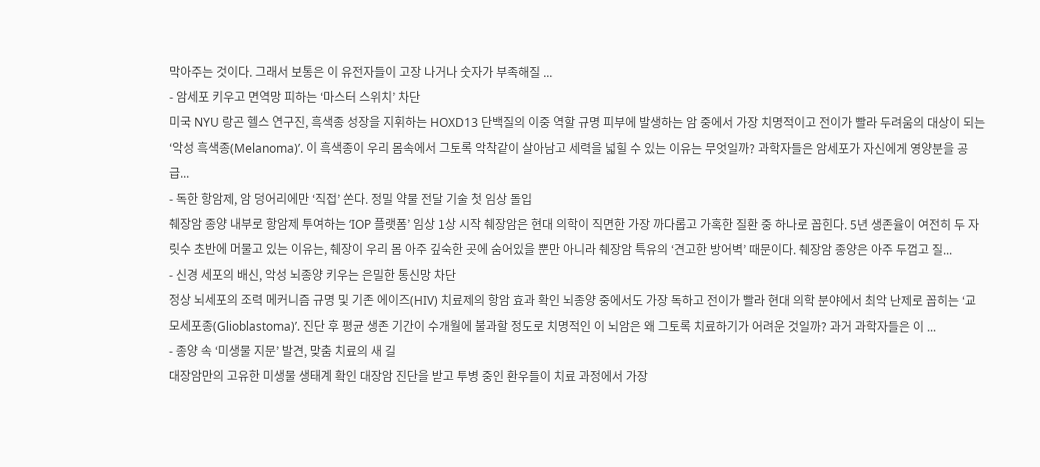막아주는 것이다. 그래서 보통은 이 유전자들이 고장 나거나 숫자가 부족해질 ...
- 암세포 키우고 면역망 피하는 ‘마스터 스위치’ 차단
미국 NYU 랑곤 헬스 연구진, 흑색종 성장을 지휘하는 HOXD13 단백질의 이중 역할 규명 피부에 발생하는 암 중에서 가장 치명적이고 전이가 빨라 두려움의 대상이 되는 ‘악성 흑색종(Melanoma)’. 이 흑색종이 우리 몸속에서 그토록 악착같이 살아남고 세력을 넓힐 수 있는 이유는 무엇일까? 과학자들은 암세포가 자신에게 영양분을 공급...
- 독한 항암제, 암 덩어리에만 ‘직접’ 쏜다. 정밀 약물 전달 기술 첫 임상 돌입
췌장암 종양 내부로 항암제 투여하는 ‘IOP 플랫폼’ 임상 1상 시작 췌장암은 현대 의학이 직면한 가장 까다롭고 가혹한 질환 중 하나로 꼽힌다. 5년 생존율이 여전히 두 자릿수 초반에 머물고 있는 이유는, 췌장이 우리 몸 아주 깊숙한 곳에 숨어있을 뿐만 아니라 췌장암 특유의 ‘견고한 방어벽’ 때문이다. 췌장암 종양은 아주 두껍고 질...
- 신경 세포의 배신, 악성 뇌종양 키우는 은밀한 통신망 차단
정상 뇌세포의 조력 메커니즘 규명 및 기존 에이즈(HIV) 치료제의 항암 효과 확인 뇌종양 중에서도 가장 독하고 전이가 빨라 현대 의학 분야에서 최악 난제로 꼽히는 ‘교모세포종(Glioblastoma)’. 진단 후 평균 생존 기간이 수개월에 불과할 정도로 치명적인 이 뇌암은 왜 그토록 치료하기가 어려운 것일까? 과거 과학자들은 이 ...
- 종양 속 ‘미생물 지문’ 발견, 맞춤 치료의 새 길
대장암만의 고유한 미생물 생태계 확인 대장암 진단을 받고 투병 중인 환우들이 치료 과정에서 가장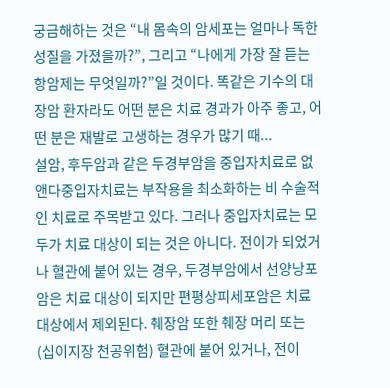궁금해하는 것은 “내 몸속의 암세포는 얼마나 독한 성질을 가졌을까?”, 그리고 “나에게 가장 잘 듣는 항암제는 무엇일까?”일 것이다. 똑같은 기수의 대장암 환자라도 어떤 분은 치료 경과가 아주 좋고, 어떤 분은 재발로 고생하는 경우가 많기 때...
설암, 후두암과 같은 두경부암을 중입자치료로 없앤다중입자치료는 부작용을 최소화하는 비 수술적인 치료로 주목받고 있다. 그러나 중입자치료는 모두가 치료 대상이 되는 것은 아니다. 전이가 되었거나 혈관에 붙어 있는 경우, 두경부암에서 선양낭포암은 치료 대상이 되지만 편평상피세포암은 치료 대상에서 제외된다. 췌장암 또한 췌장 머리 또는 (십이지장 천공위험) 혈관에 붙어 있거나, 전이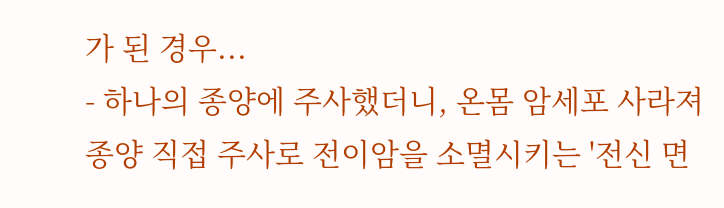가 된 경우...
- 하나의 종양에 주사했더니, 온몸 암세포 사라져
종양 직접 주사로 전이암을 소멸시키는 '전신 면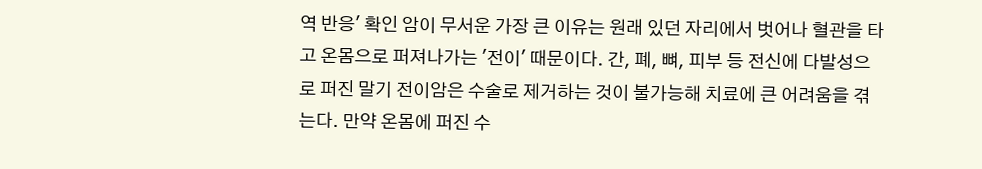역 반응' 확인 암이 무서운 가장 큰 이유는 원래 있던 자리에서 벗어나 혈관을 타고 온몸으로 퍼져나가는 '전이' 때문이다. 간, 폐, 뼈, 피부 등 전신에 다발성으로 퍼진 말기 전이암은 수술로 제거하는 것이 불가능해 치료에 큰 어려움을 겪는다. 만약 온몸에 퍼진 수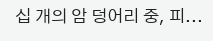십 개의 암 덩어리 중, 피...